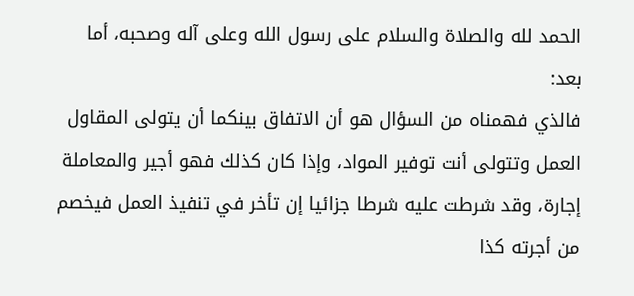الحمد لله والصلاة والسلام على رسول الله وعلى آله وصحبه، أما بعد:
فالذي فهمناه من السؤال هو أن الاتفاق بينكما أن يتولى المقاول العمل وتتولى أنت توفير المواد، وإذا كان كذلك فهو أجير والمعاملة إجارة، وقد شرطت عليه شرطا جزائيا إن تأخر في تنفيذ العمل فيخصم من أجرته كذا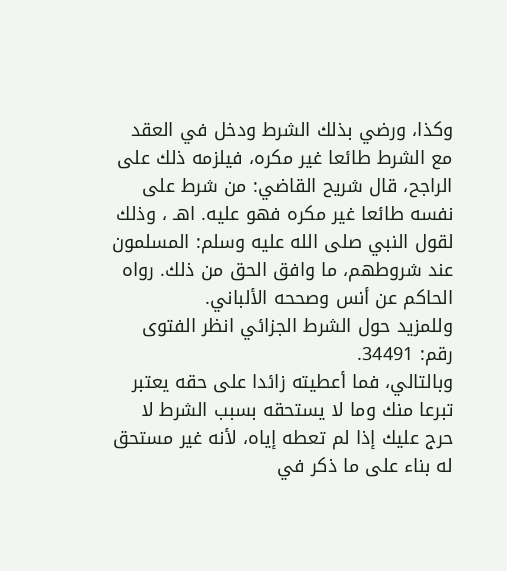وكذا، ورضي بذلك الشرط ودخل في العقد مع الشرط طائعا غير مكره، فيلزمه ذلك على الراجح، قال شريح القاضي: من شرط على نفسه طائعا غير مكره فهو عليه. اهـ ، وذلك لقول النبي صلى الله عليه وسلم: المسلمون عند شروطهم، ما وافق الحق من ذلك. رواه الحاكم عن أنس وصححه الألباني.
وللمزيد حول الشرط الجزائي انظر الفتوى رقم: 34491.
وبالتالي، فما أعطيته زائدا على حقه يعتبر تبرعا منك وما لا يستحقه بسبب الشرط لا حرج عليك إذا لم تعطه إياه، لأنه غير مستحق له بناء على ما ذكر في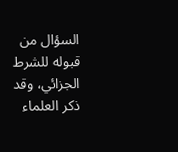السؤال من قبوله للشرط الجزائي، وقد ذكر العلماء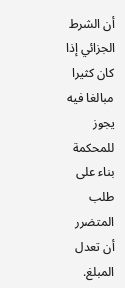أن الشرط الجزائي إذا كان كثيرا مبالغا فيه يجوز للمحكمة بناء على طلب المتضرر أن تعدل المبلغ.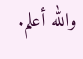والله أعلم.